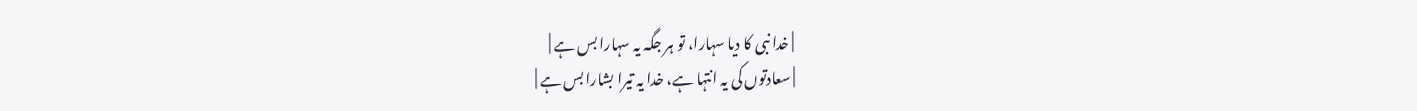| خدا نبی کا دیا سہارا، تو ہر جگہ یہ سہارا بس ہے |
| سعادتوں کی یہ انتہا ہے، خدا یہ تیرا بشارا بس ہے |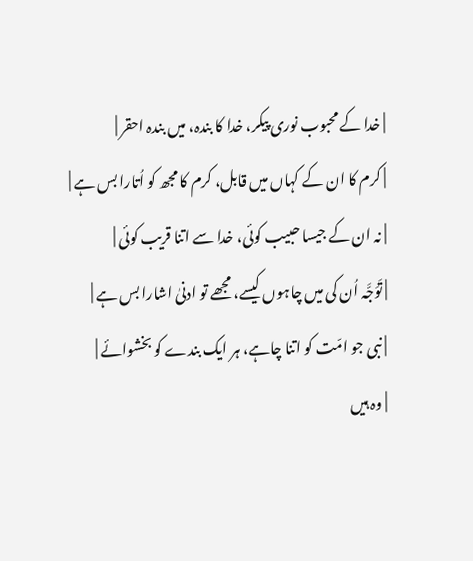| خدا کے محبوب نوری پیکر، خدا کا بندہ، میں بندہ احقر |
| کرم کا ان کے کہاں میں قابل، کرم کا مجھ کو اُتارا بس ہے |
| نہ ان کے جیسا حبیب کوئی، خدا سے اتنا قریب کوئی |
| تَوَجَّہ اُن کی میں چاہوں کیسے، مجھے تو ادنیٰ اشارا بس ہے |
| نبی جو امّت کو اتنا چاہے، ہر ایک بندے کو بخشوائے |
| وہ ہیں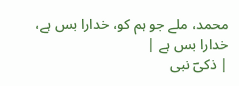محمد، ملے جو ہم کو، خدارا بس ہے، خدارا بس ہے |
| ذکیؔ نبی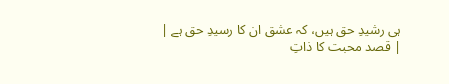ہی رشیدِ حق ہیں، کہ عشق ان کا رسیدِ حق ہے |
| قصد محبت کا ذاتِ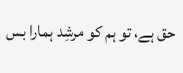حق ہے، تو ہم کو مرشِد ہمارا بس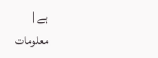ہے |
معلومات